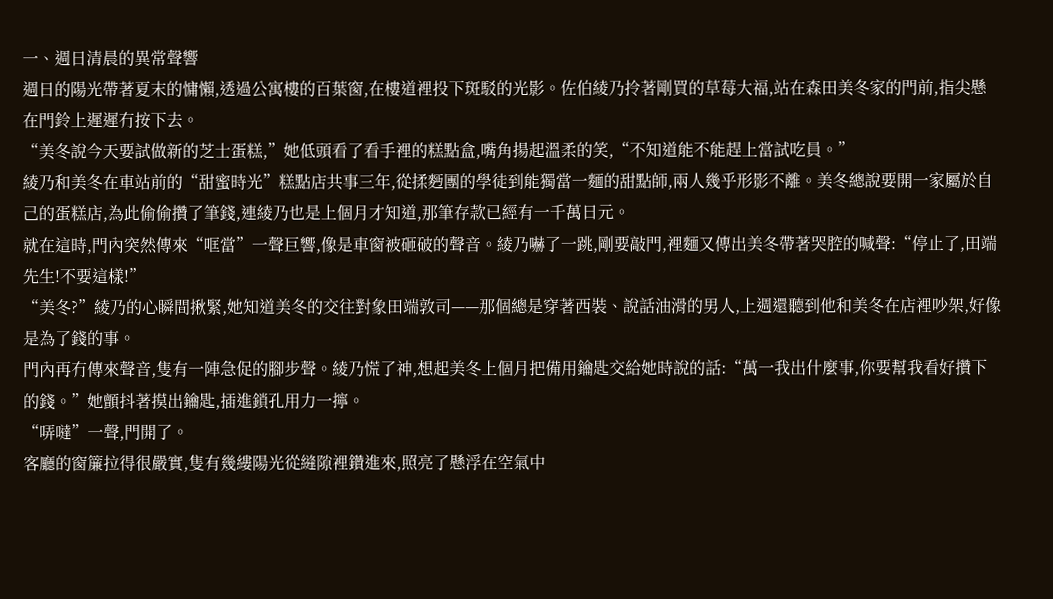一、週日清晨的異常聲響
週日的陽光帶著夏末的慵懶,透過公寓樓的百葉窗,在樓道裡投下斑駁的光影。佐伯綾乃拎著剛買的草莓大福,站在森田美冬家的門前,指尖懸在門鈴上遲遲冇按下去。
“美冬說今天要試做新的芝士蛋糕,”她低頭看了看手裡的糕點盒,嘴角揚起溫柔的笑,“不知道能不能趕上當試吃員。”
綾乃和美冬在車站前的“甜蜜時光”糕點店共事三年,從揉麪團的學徒到能獨當一麵的甜點師,兩人幾乎形影不離。美冬總說要開一家屬於自己的蛋糕店,為此偷偷攢了筆錢,連綾乃也是上個月才知道,那筆存款已經有一千萬日元。
就在這時,門內突然傳來“哐當”一聲巨響,像是車窗被砸破的聲音。綾乃嚇了一跳,剛要敲門,裡麵又傳出美冬帶著哭腔的喊聲:“停止了,田端先生!不要這樣!”
“美冬?”綾乃的心瞬間揪緊,她知道美冬的交往對象田端敦司——那個總是穿著西裝、說話油滑的男人,上週還聽到他和美冬在店裡吵架,好像是為了錢的事。
門內再冇傳來聲音,隻有一陣急促的腳步聲。綾乃慌了神,想起美冬上個月把備用鑰匙交給她時說的話:“萬一我出什麼事,你要幫我看好攢下的錢。”她顫抖著摸出鑰匙,插進鎖孔用力一擰。
“哢噠”一聲,門開了。
客廳的窗簾拉得很嚴實,隻有幾縷陽光從縫隙裡鑽進來,照亮了懸浮在空氣中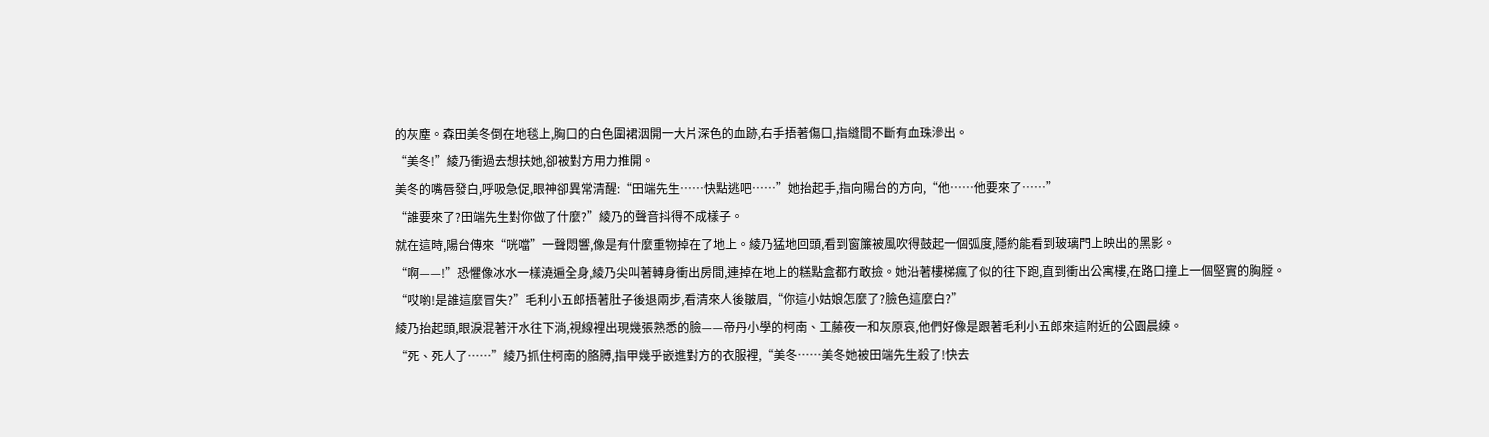的灰塵。森田美冬倒在地毯上,胸口的白色圍裙洇開一大片深色的血跡,右手捂著傷口,指縫間不斷有血珠滲出。
“美冬!”綾乃衝過去想扶她,卻被對方用力推開。
美冬的嘴唇發白,呼吸急促,眼神卻異常清醒:“田端先生……快點逃吧……”她抬起手,指向陽台的方向,“他……他要來了……”
“誰要來了?田端先生對你做了什麼?”綾乃的聲音抖得不成樣子。
就在這時,陽台傳來“咣噹”一聲悶響,像是有什麼重物掉在了地上。綾乃猛地回頭,看到窗簾被風吹得鼓起一個弧度,隱約能看到玻璃門上映出的黑影。
“啊——!”恐懼像冰水一樣澆遍全身,綾乃尖叫著轉身衝出房間,連掉在地上的糕點盒都冇敢撿。她沿著樓梯瘋了似的往下跑,直到衝出公寓樓,在路口撞上一個堅實的胸膛。
“哎喲!是誰這麼冒失?”毛利小五郎捂著肚子後退兩步,看清來人後皺眉,“你這小姑娘怎麼了?臉色這麼白?”
綾乃抬起頭,眼淚混著汗水往下淌,視線裡出現幾張熟悉的臉——帝丹小學的柯南、工藤夜一和灰原哀,他們好像是跟著毛利小五郎來這附近的公園晨練。
“死、死人了……”綾乃抓住柯南的胳膊,指甲幾乎嵌進對方的衣服裡,“美冬……美冬她被田端先生殺了!快去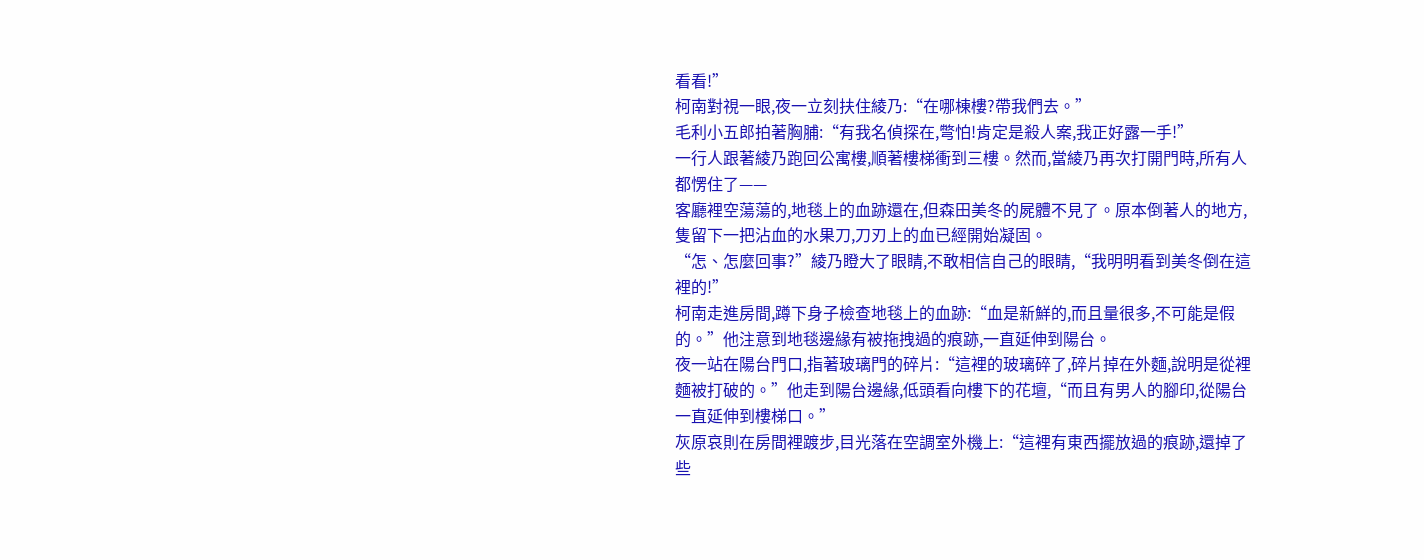看看!”
柯南對視一眼,夜一立刻扶住綾乃:“在哪棟樓?帶我們去。”
毛利小五郎拍著胸脯:“有我名偵探在,彆怕!肯定是殺人案,我正好露一手!”
一行人跟著綾乃跑回公寓樓,順著樓梯衝到三樓。然而,當綾乃再次打開門時,所有人都愣住了——
客廳裡空蕩蕩的,地毯上的血跡還在,但森田美冬的屍體不見了。原本倒著人的地方,隻留下一把沾血的水果刀,刀刃上的血已經開始凝固。
“怎、怎麼回事?”綾乃瞪大了眼睛,不敢相信自己的眼睛,“我明明看到美冬倒在這裡的!”
柯南走進房間,蹲下身子檢查地毯上的血跡:“血是新鮮的,而且量很多,不可能是假的。”他注意到地毯邊緣有被拖拽過的痕跡,一直延伸到陽台。
夜一站在陽台門口,指著玻璃門的碎片:“這裡的玻璃碎了,碎片掉在外麵,說明是從裡麵被打破的。”他走到陽台邊緣,低頭看向樓下的花壇,“而且有男人的腳印,從陽台一直延伸到樓梯口。”
灰原哀則在房間裡踱步,目光落在空調室外機上:“這裡有東西擺放過的痕跡,還掉了些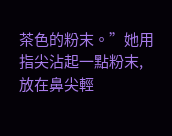茶色的粉末。”她用指尖沾起一點粉末,放在鼻尖輕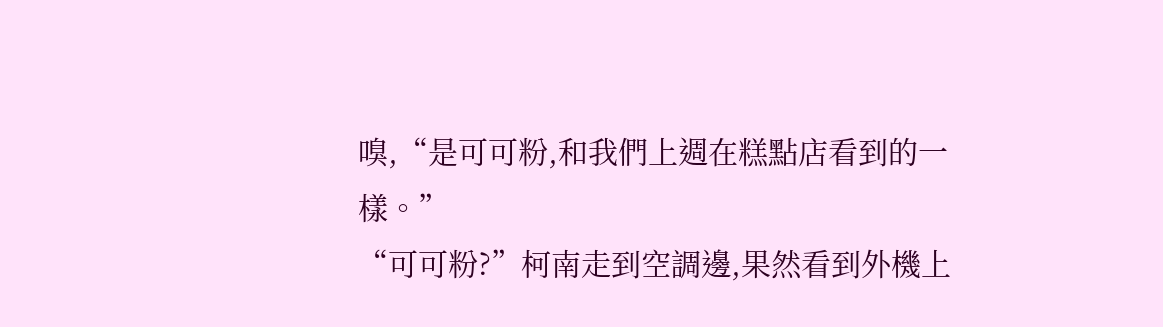嗅,“是可可粉,和我們上週在糕點店看到的一樣。”
“可可粉?”柯南走到空調邊,果然看到外機上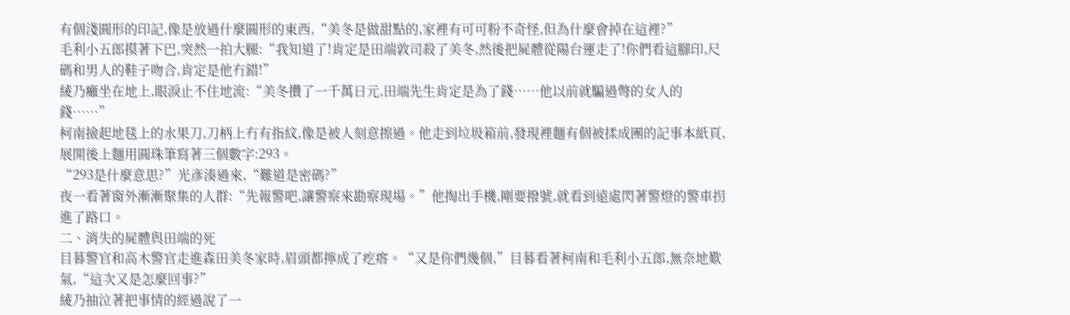有個淺圓形的印記,像是放過什麼圓形的東西,“美冬是做甜點的,家裡有可可粉不奇怪,但為什麼會掉在這裡?”
毛利小五郎摸著下巴,突然一拍大腿:“我知道了!肯定是田端敦司殺了美冬,然後把屍體從陽台運走了!你們看這腳印,尺碼和男人的鞋子吻合,肯定是他冇錯!”
綾乃癱坐在地上,眼淚止不住地流:“美冬攢了一千萬日元,田端先生肯定是為了錢……他以前就騙過彆的女人的錢……”
柯南撿起地毯上的水果刀,刀柄上冇有指紋,像是被人刻意擦過。他走到垃圾箱前,發現裡麵有個被揉成團的記事本紙頁,展開後上麵用圓珠筆寫著三個數字:293。
“293是什麼意思?”光彥湊過來,“難道是密碼?”
夜一看著窗外漸漸聚集的人群:“先報警吧,讓警察來勘察現場。”他掏出手機,剛要撥號,就看到遠處閃著警燈的警車拐進了路口。
二、消失的屍體與田端的死
目暮警官和高木警官走進森田美冬家時,眉頭都擰成了疙瘩。“又是你們幾個,”目暮看著柯南和毛利小五郎,無奈地歎氣,“這次又是怎麼回事?”
綾乃抽泣著把事情的經過說了一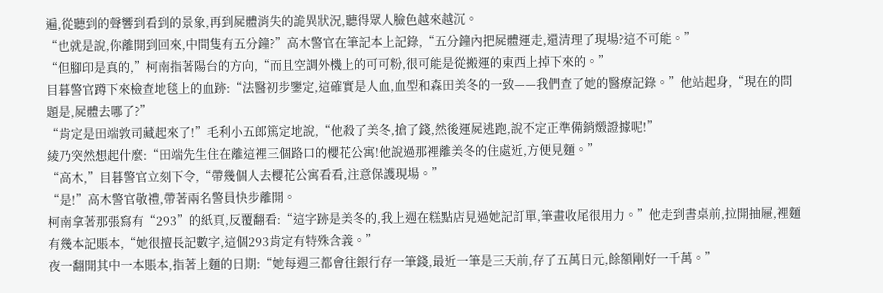遍,從聽到的聲響到看到的景象,再到屍體消失的詭異狀況,聽得眾人臉色越來越沉。
“也就是說,你離開到回來,中間隻有五分鐘?”高木警官在筆記本上記錄,“五分鐘內把屍體運走,還清理了現場?這不可能。”
“但腳印是真的,”柯南指著陽台的方向,“而且空調外機上的可可粉,很可能是從搬運的東西上掉下來的。”
目暮警官蹲下來檢查地毯上的血跡:“法醫初步鑒定,這確實是人血,血型和森田美冬的一致——我們查了她的醫療記錄。”他站起身,“現在的問題是,屍體去哪了?”
“肯定是田端敦司藏起來了!”毛利小五郎篤定地說,“他殺了美冬,搶了錢,然後運屍逃跑,說不定正準備銷燬證據呢!”
綾乃突然想起什麼:“田端先生住在離這裡三個路口的櫻花公寓!他說過那裡離美冬的住處近,方便見麵。”
“高木,”目暮警官立刻下令,“帶幾個人去櫻花公寓看看,注意保護現場。”
“是!”高木警官敬禮,帶著兩名警員快步離開。
柯南拿著那張寫有“293”的紙頁,反覆翻看:“這字跡是美冬的,我上週在糕點店見過她記訂單,筆畫收尾很用力。”他走到書桌前,拉開抽屜,裡麵有幾本記賬本,“她很擅長記數字,這個293肯定有特殊含義。”
夜一翻開其中一本賬本,指著上麵的日期:“她每週三都會往銀行存一筆錢,最近一筆是三天前,存了五萬日元,餘額剛好一千萬。”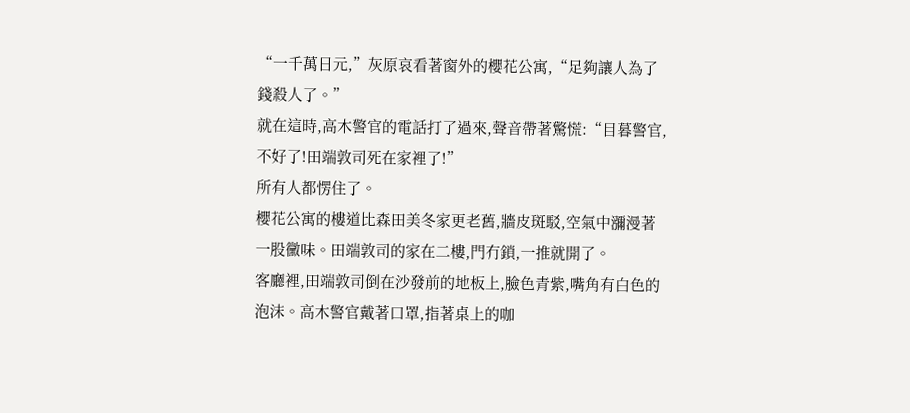“一千萬日元,”灰原哀看著窗外的櫻花公寓,“足夠讓人為了錢殺人了。”
就在這時,高木警官的電話打了過來,聲音帶著驚慌:“目暮警官,不好了!田端敦司死在家裡了!”
所有人都愣住了。
櫻花公寓的樓道比森田美冬家更老舊,牆皮斑駁,空氣中瀰漫著一股黴味。田端敦司的家在二樓,門冇鎖,一推就開了。
客廳裡,田端敦司倒在沙發前的地板上,臉色青紫,嘴角有白色的泡沫。高木警官戴著口罩,指著桌上的咖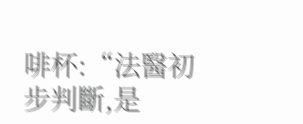啡杯:“法醫初步判斷,是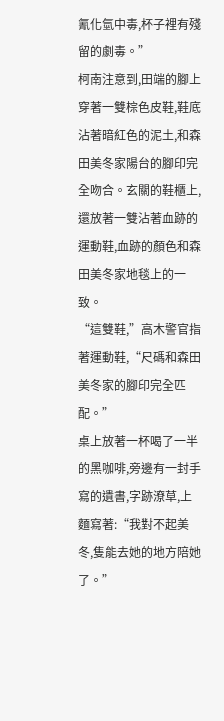氰化氫中毒,杯子裡有殘留的劇毒。”
柯南注意到,田端的腳上穿著一雙棕色皮鞋,鞋底沾著暗紅色的泥土,和森田美冬家陽台的腳印完全吻合。玄關的鞋櫃上,還放著一雙沾著血跡的運動鞋,血跡的顏色和森田美冬家地毯上的一致。
“這雙鞋,”高木警官指著運動鞋,“尺碼和森田美冬家的腳印完全匹配。”
桌上放著一杯喝了一半的黑咖啡,旁邊有一封手寫的遺書,字跡潦草,上麵寫著:“我對不起美冬,隻能去她的地方陪她了。”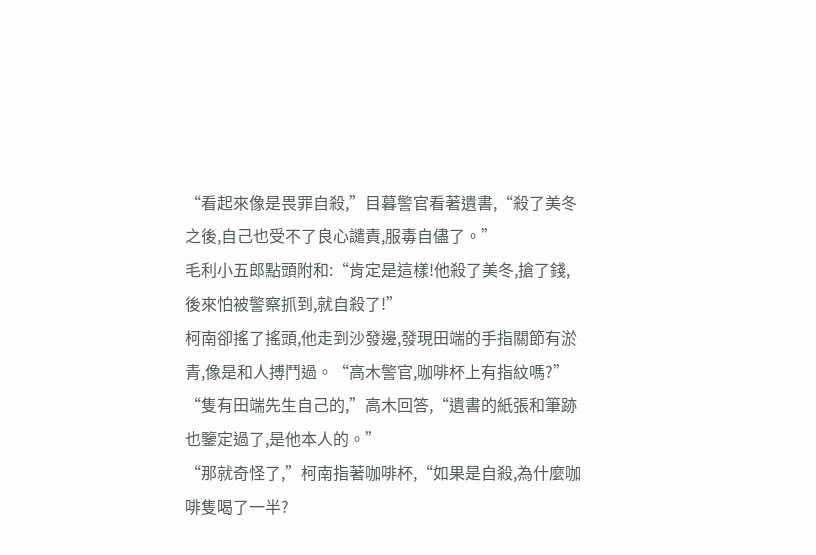“看起來像是畏罪自殺,”目暮警官看著遺書,“殺了美冬之後,自己也受不了良心譴責,服毒自儘了。”
毛利小五郎點頭附和:“肯定是這樣!他殺了美冬,搶了錢,後來怕被警察抓到,就自殺了!”
柯南卻搖了搖頭,他走到沙發邊,發現田端的手指關節有淤青,像是和人搏鬥過。“高木警官,咖啡杯上有指紋嗎?”
“隻有田端先生自己的,”高木回答,“遺書的紙張和筆跡也鑒定過了,是他本人的。”
“那就奇怪了,”柯南指著咖啡杯,“如果是自殺,為什麼咖啡隻喝了一半?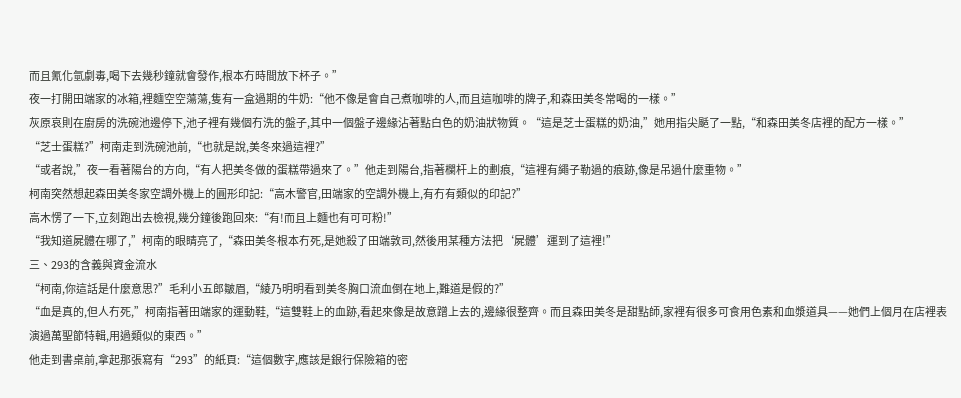而且氰化氫劇毒,喝下去幾秒鐘就會發作,根本冇時間放下杯子。”
夜一打開田端家的冰箱,裡麵空空蕩蕩,隻有一盒過期的牛奶:“他不像是會自己煮咖啡的人,而且這咖啡的牌子,和森田美冬常喝的一樣。”
灰原哀則在廚房的洗碗池邊停下,池子裡有幾個冇洗的盤子,其中一個盤子邊緣沾著點白色的奶油狀物質。“這是芝士蛋糕的奶油,”她用指尖颳了一點,“和森田美冬店裡的配方一樣。”
“芝士蛋糕?”柯南走到洗碗池前,“也就是說,美冬來過這裡?”
“或者說,”夜一看著陽台的方向,“有人把美冬做的蛋糕帶過來了。”他走到陽台,指著欄杆上的劃痕,“這裡有繩子勒過的痕跡,像是吊過什麼重物。”
柯南突然想起森田美冬家空調外機上的圓形印記:“高木警官,田端家的空調外機上,有冇有類似的印記?”
高木愣了一下,立刻跑出去檢視,幾分鐘後跑回來:“有!而且上麵也有可可粉!”
“我知道屍體在哪了,”柯南的眼睛亮了,“森田美冬根本冇死,是她殺了田端敦司,然後用某種方法把‘屍體’運到了這裡!”
三、293的含義與資金流水
“柯南,你這話是什麼意思?”毛利小五郎皺眉,“綾乃明明看到美冬胸口流血倒在地上,難道是假的?”
“血是真的,但人冇死,”柯南指著田端家的運動鞋,“這雙鞋上的血跡,看起來像是故意蹭上去的,邊緣很整齊。而且森田美冬是甜點師,家裡有很多可食用色素和血漿道具——她們上個月在店裡表演過萬聖節特輯,用過類似的東西。”
他走到書桌前,拿起那張寫有“293”的紙頁:“這個數字,應該是銀行保險箱的密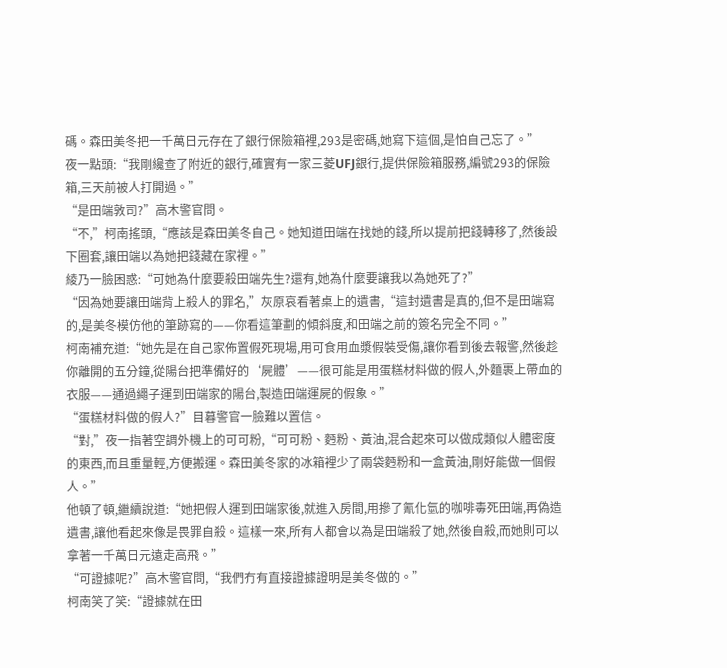碼。森田美冬把一千萬日元存在了銀行保險箱裡,293是密碼,她寫下這個,是怕自己忘了。”
夜一點頭:“我剛纔查了附近的銀行,確實有一家三菱UFJ銀行,提供保險箱服務,編號293的保險箱,三天前被人打開過。”
“是田端敦司?”高木警官問。
“不,”柯南搖頭,“應該是森田美冬自己。她知道田端在找她的錢,所以提前把錢轉移了,然後設下圈套,讓田端以為她把錢藏在家裡。”
綾乃一臉困惑:“可她為什麼要殺田端先生?還有,她為什麼要讓我以為她死了?”
“因為她要讓田端背上殺人的罪名,”灰原哀看著桌上的遺書,“這封遺書是真的,但不是田端寫的,是美冬模仿他的筆跡寫的——你看這筆劃的傾斜度,和田端之前的簽名完全不同。”
柯南補充道:“她先是在自己家佈置假死現場,用可食用血漿假裝受傷,讓你看到後去報警,然後趁你離開的五分鐘,從陽台把準備好的‘屍體’——很可能是用蛋糕材料做的假人,外麵裹上帶血的衣服——通過繩子運到田端家的陽台,製造田端運屍的假象。”
“蛋糕材料做的假人?”目暮警官一臉難以置信。
“對,”夜一指著空調外機上的可可粉,“可可粉、麪粉、黃油,混合起來可以做成類似人體密度的東西,而且重量輕,方便搬運。森田美冬家的冰箱裡少了兩袋麪粉和一盒黃油,剛好能做一個假人。”
他頓了頓,繼續說道:“她把假人運到田端家後,就進入房間,用摻了氰化氫的咖啡毒死田端,再偽造遺書,讓他看起來像是畏罪自殺。這樣一來,所有人都會以為是田端殺了她,然後自殺,而她則可以拿著一千萬日元遠走高飛。”
“可證據呢?”高木警官問,“我們冇有直接證據證明是美冬做的。”
柯南笑了笑:“證據就在田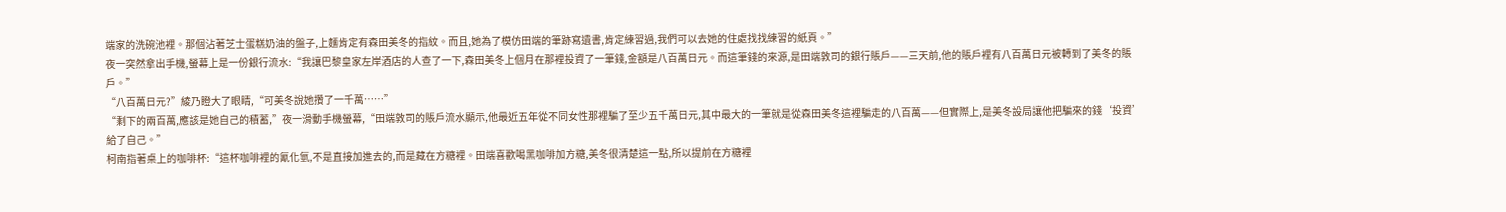端家的洗碗池裡。那個沾著芝士蛋糕奶油的盤子,上麵肯定有森田美冬的指紋。而且,她為了模仿田端的筆跡寫遺書,肯定練習過,我們可以去她的住處找找練習的紙頁。”
夜一突然拿出手機,螢幕上是一份銀行流水:“我讓巴黎皇家左岸酒店的人查了一下,森田美冬上個月在那裡投資了一筆錢,金額是八百萬日元。而這筆錢的來源,是田端敦司的銀行賬戶——三天前,他的賬戶裡有八百萬日元被轉到了美冬的賬戶。”
“八百萬日元?”綾乃瞪大了眼睛,“可美冬說她攢了一千萬……”
“剩下的兩百萬,應該是她自己的積蓄,”夜一滑動手機螢幕,“田端敦司的賬戶流水顯示,他最近五年從不同女性那裡騙了至少五千萬日元,其中最大的一筆就是從森田美冬這裡騙走的八百萬——但實際上,是美冬設局讓他把騙來的錢‘投資’給了自己。”
柯南指著桌上的咖啡杯:“這杯咖啡裡的氰化氫,不是直接加進去的,而是藏在方糖裡。田端喜歡喝黑咖啡加方糖,美冬很清楚這一點,所以提前在方糖裡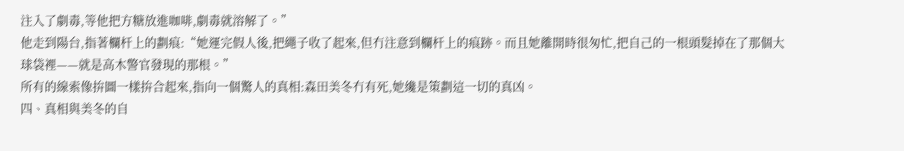注入了劇毒,等他把方糖放進咖啡,劇毒就溶解了。”
他走到陽台,指著欄杆上的劃痕:“她運完假人後,把繩子收了起來,但冇注意到欄杆上的痕跡。而且她離開時很匆忙,把自己的一根頭髮掉在了那個大球袋裡——就是高木警官發現的那根。”
所有的線索像拚圖一樣拚合起來,指向一個驚人的真相:森田美冬冇有死,她纔是策劃這一切的真凶。
四、真相與美冬的自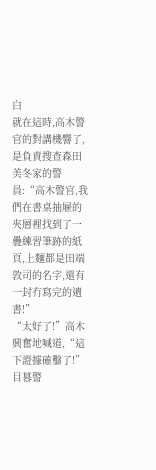白
就在這時,高木警官的對講機響了,是負責搜查森田美冬家的警員:“高木警官,我們在書桌抽屜的夾層裡找到了一疊練習筆跡的紙頁,上麵都是田端敦司的名字,還有一封冇寫完的遺書!”
“太好了!”高木興奮地喊道,“這下證據確鑿了!”
目暮警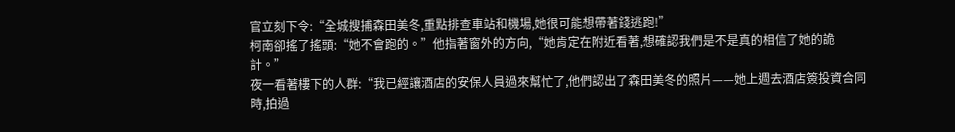官立刻下令:“全城搜捕森田美冬,重點排查車站和機場,她很可能想帶著錢逃跑!”
柯南卻搖了搖頭:“她不會跑的。”他指著窗外的方向,“她肯定在附近看著,想確認我們是不是真的相信了她的詭計。”
夜一看著樓下的人群:“我已經讓酒店的安保人員過來幫忙了,他們認出了森田美冬的照片——她上週去酒店簽投資合同時,拍過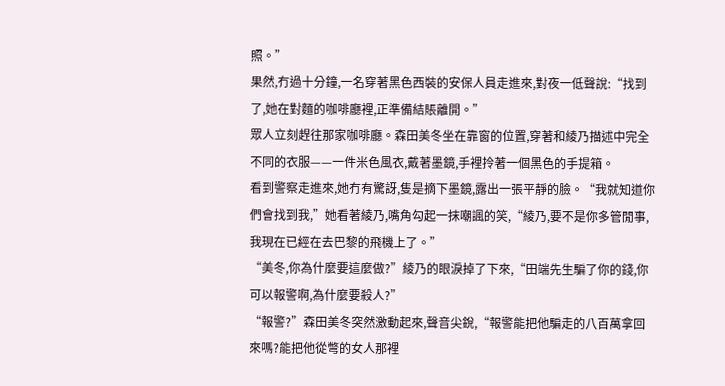照。”
果然,冇過十分鐘,一名穿著黑色西裝的安保人員走進來,對夜一低聲說:“找到了,她在對麵的咖啡廳裡,正準備結賬離開。”
眾人立刻趕往那家咖啡廳。森田美冬坐在靠窗的位置,穿著和綾乃描述中完全不同的衣服——一件米色風衣,戴著墨鏡,手裡拎著一個黑色的手提箱。
看到警察走進來,她冇有驚訝,隻是摘下墨鏡,露出一張平靜的臉。“我就知道你們會找到我,”她看著綾乃,嘴角勾起一抹嘲諷的笑,“綾乃,要不是你多管閒事,我現在已經在去巴黎的飛機上了。”
“美冬,你為什麼要這麼做?”綾乃的眼淚掉了下來,“田端先生騙了你的錢,你可以報警啊,為什麼要殺人?”
“報警?”森田美冬突然激動起來,聲音尖銳,“報警能把他騙走的八百萬拿回來嗎?能把他從彆的女人那裡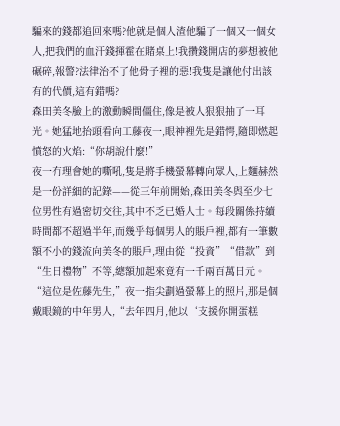騙來的錢都追回來嗎?他就是個人渣他騙了一個又一個女人,把我們的血汗錢揮霍在賭桌上!我攢錢開店的夢想被他碾碎,報警?法律治不了他骨子裡的惡!我隻是讓他付出該有的代價,這有錯嗎?
森田美冬臉上的激動瞬間僵住,像是被人狠狠抽了一耳光。她猛地抬頭看向工藤夜一,眼神裡先是錯愕,隨即燃起憤怒的火焰:“你胡說什麼!”
夜一冇理會她的嘶吼,隻是將手機螢幕轉向眾人,上麵赫然是一份詳細的記錄——從三年前開始,森田美冬與至少七位男性有過密切交往,其中不乏已婚人士。每段關係持續時間都不超過半年,而幾乎每個男人的賬戶裡,都有一筆數額不小的錢流向美冬的賬戶,理由從“投資”“借款”到“生日禮物”不等,總額加起來竟有一千兩百萬日元。
“這位是佐藤先生,”夜一指尖劃過螢幕上的照片,那是個戴眼鏡的中年男人,“去年四月,他以‘支援你開蛋糕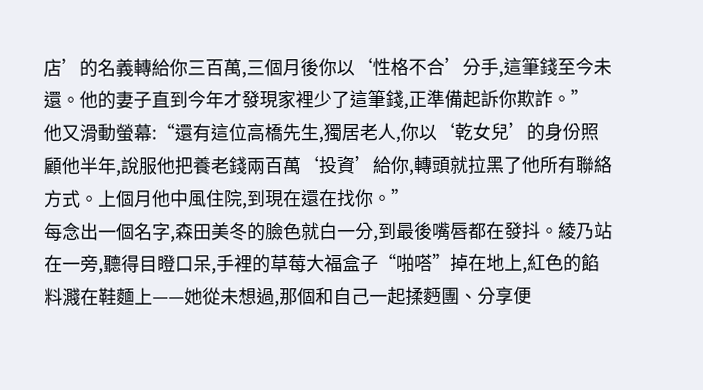店’的名義轉給你三百萬,三個月後你以‘性格不合’分手,這筆錢至今未還。他的妻子直到今年才發現家裡少了這筆錢,正準備起訴你欺詐。”
他又滑動螢幕:“還有這位高橋先生,獨居老人,你以‘乾女兒’的身份照顧他半年,說服他把養老錢兩百萬‘投資’給你,轉頭就拉黑了他所有聯絡方式。上個月他中風住院,到現在還在找你。”
每念出一個名字,森田美冬的臉色就白一分,到最後嘴唇都在發抖。綾乃站在一旁,聽得目瞪口呆,手裡的草莓大福盒子“啪嗒”掉在地上,紅色的餡料濺在鞋麵上——她從未想過,那個和自己一起揉麪團、分享便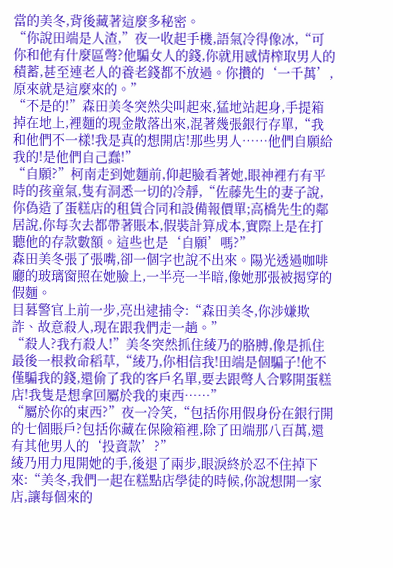當的美冬,背後藏著這麼多秘密。
“你說田端是人渣,”夜一收起手機,語氣冷得像冰,“可你和他有什麼區彆?他騙女人的錢,你就用感情榨取男人的積蓄,甚至連老人的養老錢都不放過。你攢的‘一千萬’,原來就是這麼來的。”
“不是的!”森田美冬突然尖叫起來,猛地站起身,手提箱掉在地上,裡麵的現金散落出來,混著幾張銀行存單,“我和他們不一樣!我是真的想開店!那些男人……他們自願給我的!是他們自己蠢!”
“自願?”柯南走到她麵前,仰起臉看著她,眼神裡冇有平時的孩童氣,隻有洞悉一切的冷靜,“佐藤先生的妻子說,你偽造了蛋糕店的租賃合同和設備報價單;高橋先生的鄰居說,你每次去都帶著賬本,假裝計算成本,實際上是在打聽他的存款數額。這些也是‘自願’嗎?”
森田美冬張了張嘴,卻一個字也說不出來。陽光透過咖啡廳的玻璃窗照在她臉上,一半亮一半暗,像她那張被揭穿的假麵。
目暮警官上前一步,亮出逮捕令:“森田美冬,你涉嫌欺詐、故意殺人,現在跟我們走一趟。”
“殺人?我冇殺人!”美冬突然抓住綾乃的胳膊,像是抓住最後一根救命稻草,“綾乃,你相信我!田端是個騙子!他不僅騙我的錢,還偷了我的客戶名單,要去跟彆人合夥開蛋糕店!我隻是想拿回屬於我的東西……”
“屬於你的東西?”夜一冷笑,“包括你用假身份在銀行開的七個賬戶?包括你藏在保險箱裡,除了田端那八百萬,還有其他男人的‘投資款’?”
綾乃用力甩開她的手,後退了兩步,眼淚終於忍不住掉下來:“美冬,我們一起在糕點店學徒的時候,你說想開一家店,讓每個來的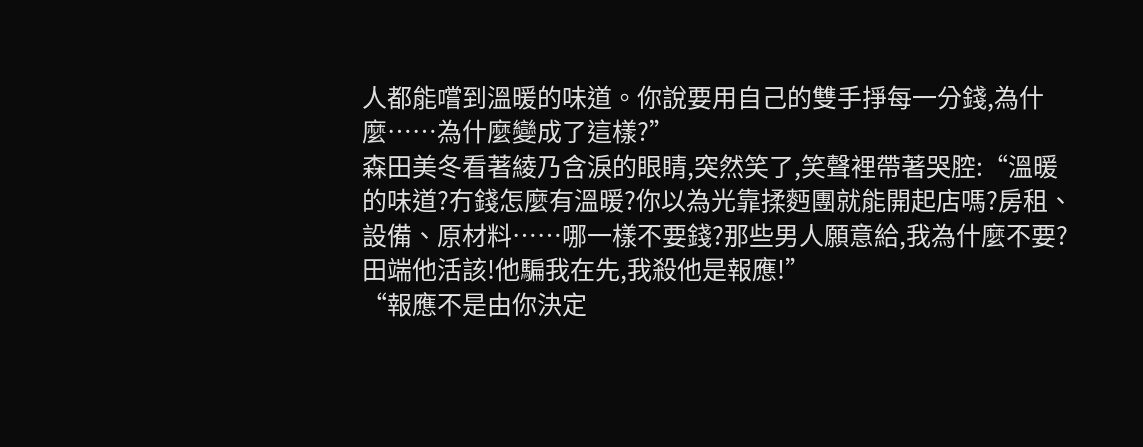人都能嚐到溫暖的味道。你說要用自己的雙手掙每一分錢,為什麼……為什麼變成了這樣?”
森田美冬看著綾乃含淚的眼睛,突然笑了,笑聲裡帶著哭腔:“溫暖的味道?冇錢怎麼有溫暖?你以為光靠揉麪團就能開起店嗎?房租、設備、原材料……哪一樣不要錢?那些男人願意給,我為什麼不要?田端他活該!他騙我在先,我殺他是報應!”
“報應不是由你決定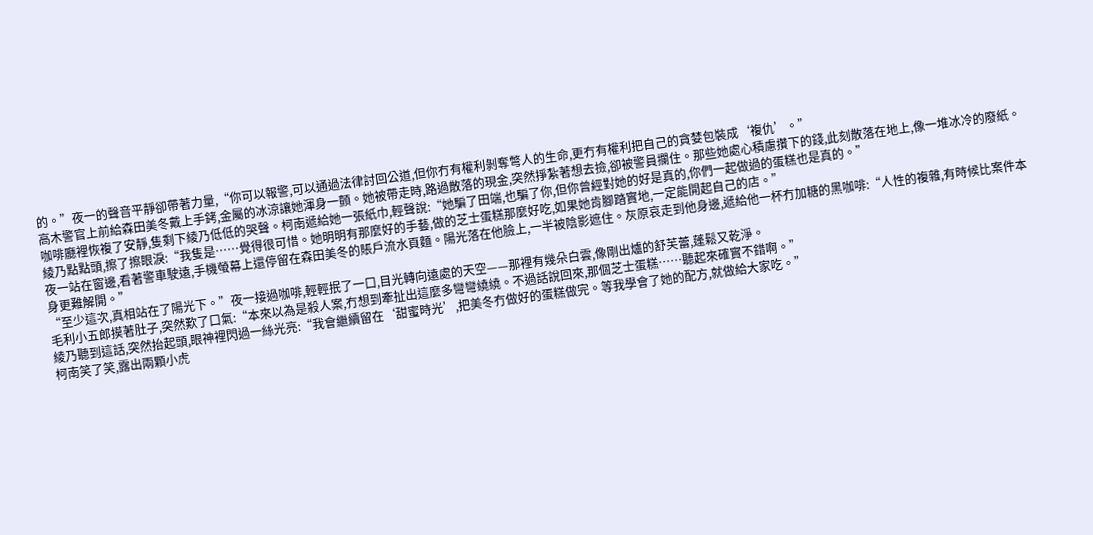的。”夜一的聲音平靜卻帶著力量,“你可以報警,可以通過法律討回公道,但你冇有權利剝奪彆人的生命,更冇有權利把自己的貪婪包裝成‘複仇’。”
高木警官上前給森田美冬戴上手銬,金屬的冰涼讓她渾身一顫。她被帶走時,路過散落的現金,突然掙紮著想去撿,卻被警員攔住。那些她處心積慮攢下的錢,此刻散落在地上,像一堆冰冷的廢紙。
咖啡廳裡恢複了安靜,隻剩下綾乃低低的哭聲。柯南遞給她一張紙巾,輕聲說:“她騙了田端,也騙了你,但你曾經對她的好是真的,你們一起做過的蛋糕也是真的。”
綾乃點點頭,擦了擦眼淚:“我隻是……覺得很可惜。她明明有那麼好的手藝,做的芝士蛋糕那麼好吃,如果她肯腳踏實地,一定能開起自己的店。”
夜一站在窗邊,看著警車駛遠,手機螢幕上還停留在森田美冬的賬戶流水頁麵。陽光落在他臉上,一半被陰影遮住。灰原哀走到他身邊,遞給他一杯冇加糖的黑咖啡:“人性的複雜,有時候比案件本身更難解開。”
“至少這次,真相站在了陽光下。”夜一接過咖啡,輕輕抿了一口,目光轉向遠處的天空——那裡有幾朵白雲,像剛出爐的舒芙蕾,蓬鬆又乾淨。
毛利小五郎摸著肚子,突然歎了口氣:“本來以為是殺人案,冇想到牽扯出這麼多彎彎繞繞。不過話說回來,那個芝士蛋糕……聽起來確實不錯啊。”
綾乃聽到這話,突然抬起頭,眼神裡閃過一絲光亮:“我會繼續留在‘甜蜜時光’,把美冬冇做好的蛋糕做完。等我學會了她的配方,就做給大家吃。”
柯南笑了笑,露出兩顆小虎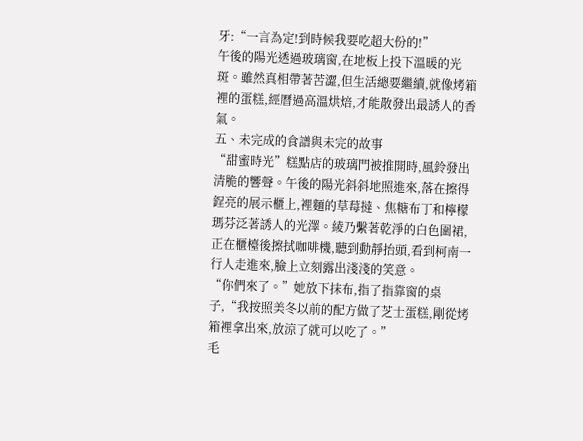牙:“一言為定!到時候我要吃超大份的!”
午後的陽光透過玻璃窗,在地板上投下溫暖的光斑。雖然真相帶著苦澀,但生活總要繼續,就像烤箱裡的蛋糕,經曆過高溫烘焙,才能散發出最誘人的香氣。
五、未完成的食譜與未完的故事
“甜蜜時光”糕點店的玻璃門被推開時,風鈴發出清脆的響聲。午後的陽光斜斜地照進來,落在擦得鋥亮的展示櫃上,裡麵的草莓撻、焦糖布丁和檸檬瑪芬泛著誘人的光澤。綾乃繫著乾淨的白色圍裙,正在櫃檯後擦拭咖啡機,聽到動靜抬頭,看到柯南一行人走進來,臉上立刻露出淺淺的笑意。
“你們來了。”她放下抹布,指了指靠窗的桌子,“我按照美冬以前的配方做了芝士蛋糕,剛從烤箱裡拿出來,放涼了就可以吃了。”
毛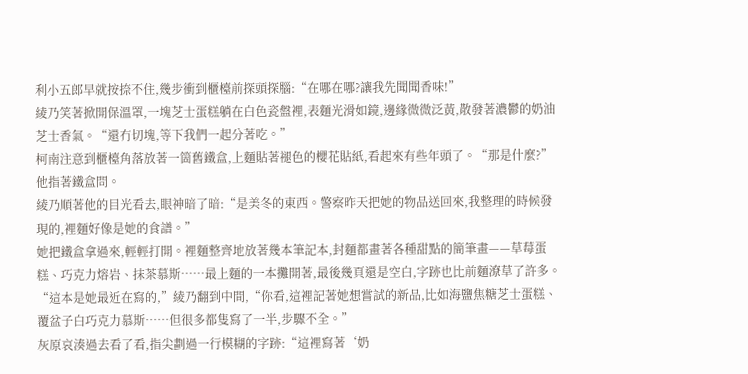利小五郎早就按捺不住,幾步衝到櫃檯前探頭探腦:“在哪在哪?讓我先聞聞香味!”
綾乃笑著掀開保溫罩,一塊芝士蛋糕躺在白色瓷盤裡,表麵光滑如鏡,邊緣微微泛黃,散發著濃鬱的奶油芝士香氣。“還冇切塊,等下我們一起分著吃。”
柯南注意到櫃檯角落放著一箇舊鐵盒,上麵貼著褪色的櫻花貼紙,看起來有些年頭了。“那是什麼?”他指著鐵盒問。
綾乃順著他的目光看去,眼神暗了暗:“是美冬的東西。警察昨天把她的物品送回來,我整理的時候發現的,裡麵好像是她的食譜。”
她把鐵盒拿過來,輕輕打開。裡麵整齊地放著幾本筆記本,封麵都畫著各種甜點的簡筆畫——草莓蛋糕、巧克力熔岩、抹茶慕斯……最上麵的一本攤開著,最後幾頁還是空白,字跡也比前麵潦草了許多。
“這本是她最近在寫的,”綾乃翻到中間,“你看,這裡記著她想嘗試的新品,比如海鹽焦糖芝士蛋糕、覆盆子白巧克力慕斯……但很多都隻寫了一半,步驟不全。”
灰原哀湊過去看了看,指尖劃過一行模糊的字跡:“這裡寫著‘奶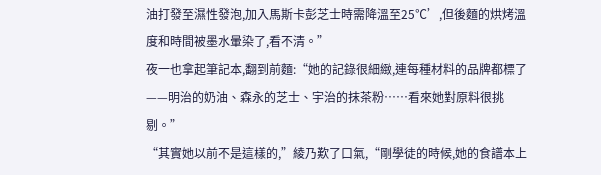油打發至濕性發泡,加入馬斯卡彭芝士時需降溫至25℃’,但後麵的烘烤溫度和時間被墨水暈染了,看不清。”
夜一也拿起筆記本,翻到前麵:“她的記錄很細緻,連每種材料的品牌都標了——明治的奶油、森永的芝士、宇治的抹茶粉……看來她對原料很挑剔。”
“其實她以前不是這樣的,”綾乃歎了口氣,“剛學徒的時候,她的食譜本上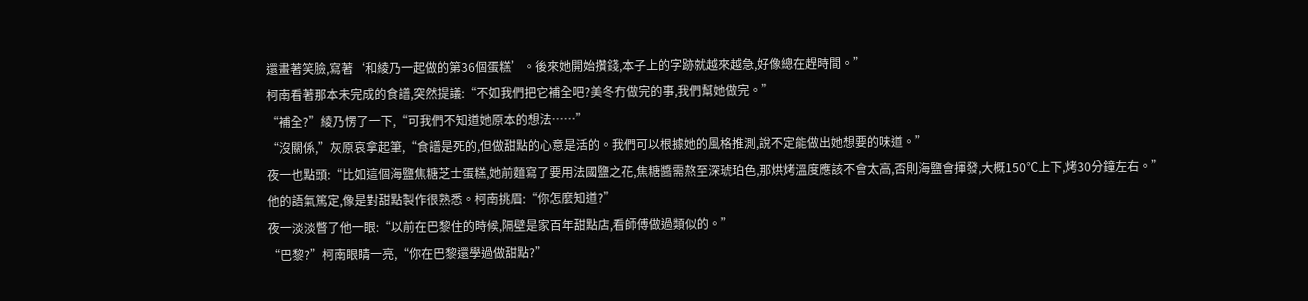還畫著笑臉,寫著‘和綾乃一起做的第36個蛋糕’。後來她開始攢錢,本子上的字跡就越來越急,好像總在趕時間。”
柯南看著那本未完成的食譜,突然提議:“不如我們把它補全吧?美冬冇做完的事,我們幫她做完。”
“補全?”綾乃愣了一下,“可我們不知道她原本的想法……”
“沒關係,”灰原哀拿起筆,“食譜是死的,但做甜點的心意是活的。我們可以根據她的風格推測,說不定能做出她想要的味道。”
夜一也點頭:“比如這個海鹽焦糖芝士蛋糕,她前麵寫了要用法國鹽之花,焦糖醬需熬至深琥珀色,那烘烤溫度應該不會太高,否則海鹽會揮發,大概150℃上下,烤30分鐘左右。”
他的語氣篤定,像是對甜點製作很熟悉。柯南挑眉:“你怎麼知道?”
夜一淡淡瞥了他一眼:“以前在巴黎住的時候,隔壁是家百年甜點店,看師傅做過類似的。”
“巴黎?”柯南眼睛一亮,“你在巴黎還學過做甜點?”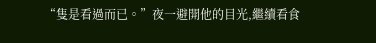“隻是看過而已。”夜一避開他的目光,繼續看食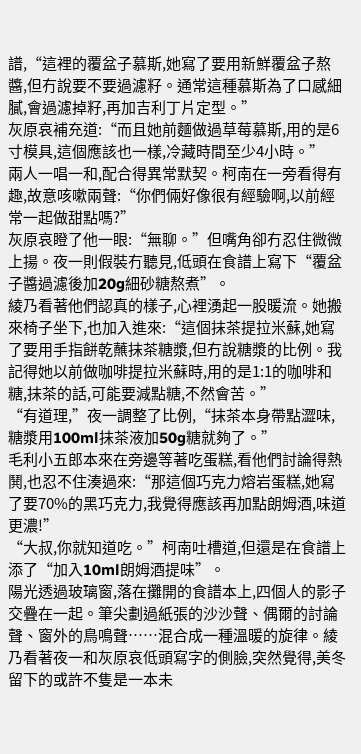譜,“這裡的覆盆子慕斯,她寫了要用新鮮覆盆子熬醬,但冇說要不要過濾籽。通常這種慕斯為了口感細膩,會過濾掉籽,再加吉利丁片定型。”
灰原哀補充道:“而且她前麵做過草莓慕斯,用的是6寸模具,這個應該也一樣,冷藏時間至少4小時。”
兩人一唱一和,配合得異常默契。柯南在一旁看得有趣,故意咳嗽兩聲:“你們倆好像很有經驗啊,以前經常一起做甜點嗎?”
灰原哀瞪了他一眼:“無聊。”但嘴角卻冇忍住微微上揚。夜一則假裝冇聽見,低頭在食譜上寫下“覆盆子醬過濾後加20g細砂糖熬煮”。
綾乃看著他們認真的樣子,心裡湧起一股暖流。她搬來椅子坐下,也加入進來:“這個抹茶提拉米蘇,她寫了要用手指餅乾蘸抹茶糖漿,但冇說糖漿的比例。我記得她以前做咖啡提拉米蘇時,用的是1:1的咖啡和糖,抹茶的話,可能要減點糖,不然會苦。”
“有道理,”夜一調整了比例,“抹茶本身帶點澀味,糖漿用100ml抹茶液加50g糖就夠了。”
毛利小五郎本來在旁邊等著吃蛋糕,看他們討論得熱鬨,也忍不住湊過來:“那這個巧克力熔岩蛋糕,她寫了要70%的黑巧克力,我覺得應該再加點朗姆酒,味道更濃!”
“大叔,你就知道吃。”柯南吐槽道,但還是在食譜上添了“加入10ml朗姆酒提味”。
陽光透過玻璃窗,落在攤開的食譜本上,四個人的影子交疊在一起。筆尖劃過紙張的沙沙聲、偶爾的討論聲、窗外的鳥鳴聲……混合成一種溫暖的旋律。綾乃看著夜一和灰原哀低頭寫字的側臉,突然覺得,美冬留下的或許不隻是一本未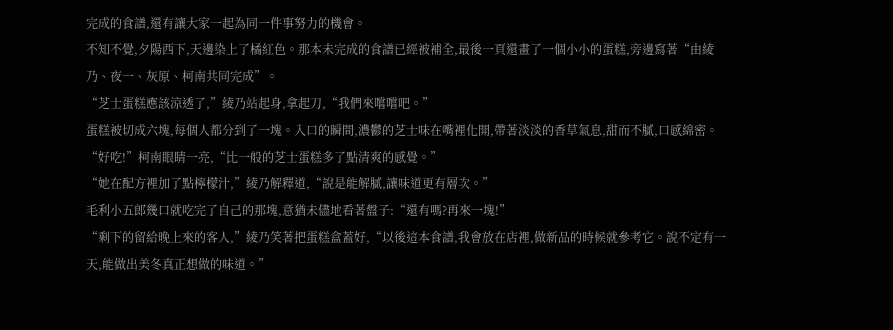完成的食譜,還有讓大家一起為同一件事努力的機會。
不知不覺,夕陽西下,天邊染上了橘紅色。那本未完成的食譜已經被補全,最後一頁還畫了一個小小的蛋糕,旁邊寫著“由綾乃、夜一、灰原、柯南共同完成”。
“芝士蛋糕應該涼透了,”綾乃站起身,拿起刀,“我們來嚐嚐吧。”
蛋糕被切成六塊,每個人都分到了一塊。入口的瞬間,濃鬱的芝士味在嘴裡化開,帶著淡淡的香草氣息,甜而不膩,口感綿密。
“好吃!”柯南眼睛一亮,“比一般的芝士蛋糕多了點清爽的感覺。”
“她在配方裡加了點檸檬汁,”綾乃解釋道,“說是能解膩,讓味道更有層次。”
毛利小五郎幾口就吃完了自己的那塊,意猶未儘地看著盤子:“還有嗎?再來一塊!”
“剩下的留給晚上來的客人,”綾乃笑著把蛋糕盒蓋好,“以後這本食譜,我會放在店裡,做新品的時候就參考它。說不定有一天,能做出美冬真正想做的味道。”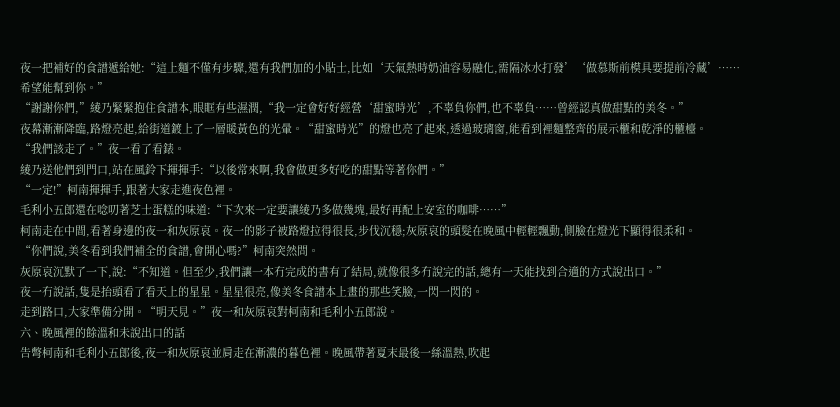夜一把補好的食譜遞給她:“這上麵不僅有步驟,還有我們加的小貼士,比如‘天氣熱時奶油容易融化,需隔冰水打發’‘做慕斯前模具要提前冷藏’……希望能幫到你。”
“謝謝你們,”綾乃緊緊抱住食譜本,眼眶有些濕潤,“我一定會好好經營‘甜蜜時光’,不辜負你們,也不辜負……曾經認真做甜點的美冬。”
夜幕漸漸降臨,路燈亮起,給街道鍍上了一層暖黃色的光暈。“甜蜜時光”的燈也亮了起來,透過玻璃窗,能看到裡麵整齊的展示櫃和乾淨的櫃檯。
“我們該走了。”夜一看了看錶。
綾乃送他們到門口,站在風鈴下揮揮手:“以後常來啊,我會做更多好吃的甜點等著你們。”
“一定!”柯南揮揮手,跟著大家走進夜色裡。
毛利小五郎還在唸叨著芝士蛋糕的味道:“下次來一定要讓綾乃多做幾塊,最好再配上安室的咖啡……”
柯南走在中間,看著身邊的夜一和灰原哀。夜一的影子被路燈拉得很長,步伐沉穩;灰原哀的頭髮在晚風中輕輕飄動,側臉在燈光下顯得很柔和。
“你們說,美冬看到我們補全的食譜,會開心嗎?”柯南突然問。
灰原哀沉默了一下,說:“不知道。但至少,我們讓一本冇完成的書有了結局,就像很多冇說完的話,總有一天能找到合適的方式說出口。”
夜一冇說話,隻是抬頭看了看天上的星星。星星很亮,像美冬食譜本上畫的那些笑臉,一閃一閃的。
走到路口,大家準備分開。“明天見。”夜一和灰原哀對柯南和毛利小五郎說。
六、晚風裡的餘溫和未說出口的話
告彆柯南和毛利小五郎後,夜一和灰原哀並肩走在漸濃的暮色裡。晚風帶著夏末最後一絲溫熱,吹起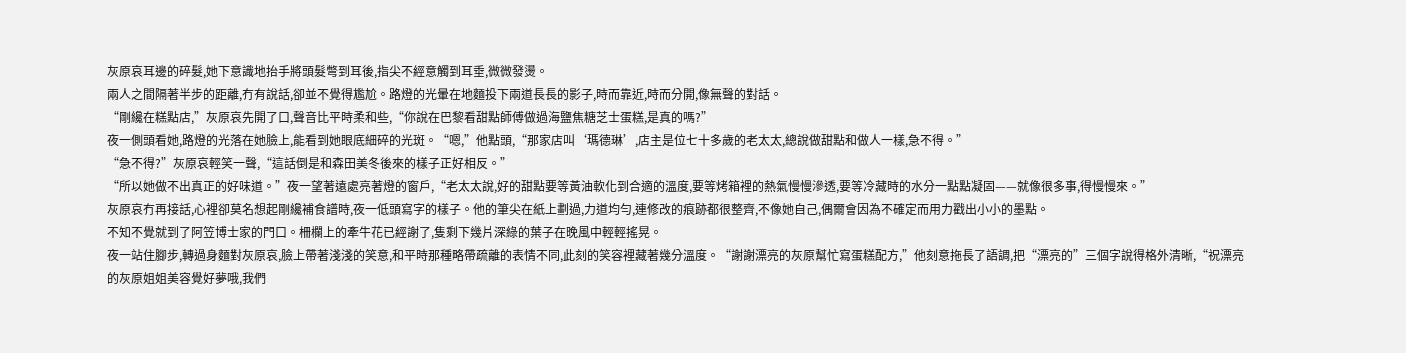灰原哀耳邊的碎髮,她下意識地抬手將頭髮彆到耳後,指尖不經意觸到耳垂,微微發燙。
兩人之間隔著半步的距離,冇有說話,卻並不覺得尷尬。路燈的光暈在地麵投下兩道長長的影子,時而靠近,時而分開,像無聲的對話。
“剛纔在糕點店,”灰原哀先開了口,聲音比平時柔和些,“你說在巴黎看甜點師傅做過海鹽焦糖芝士蛋糕,是真的嗎?”
夜一側頭看她,路燈的光落在她臉上,能看到她眼底細碎的光斑。“嗯,”他點頭,“那家店叫‘瑪德琳’,店主是位七十多歲的老太太,總說做甜點和做人一樣,急不得。”
“急不得?”灰原哀輕笑一聲,“這話倒是和森田美冬後來的樣子正好相反。”
“所以她做不出真正的好味道。”夜一望著遠處亮著燈的窗戶,“老太太說,好的甜點要等黃油軟化到合適的溫度,要等烤箱裡的熱氣慢慢滲透,要等冷藏時的水分一點點凝固——就像很多事,得慢慢來。”
灰原哀冇再接話,心裡卻莫名想起剛纔補食譜時,夜一低頭寫字的樣子。他的筆尖在紙上劃過,力道均勻,連修改的痕跡都很整齊,不像她自己,偶爾會因為不確定而用力戳出小小的墨點。
不知不覺就到了阿笠博士家的門口。柵欄上的牽牛花已經謝了,隻剩下幾片深綠的葉子在晚風中輕輕搖晃。
夜一站住腳步,轉過身麵對灰原哀,臉上帶著淺淺的笑意,和平時那種略帶疏離的表情不同,此刻的笑容裡藏著幾分溫度。“謝謝漂亮的灰原幫忙寫蛋糕配方,”他刻意拖長了語調,把“漂亮的”三個字說得格外清晰,“祝漂亮的灰原姐姐美容覺好夢哦,我們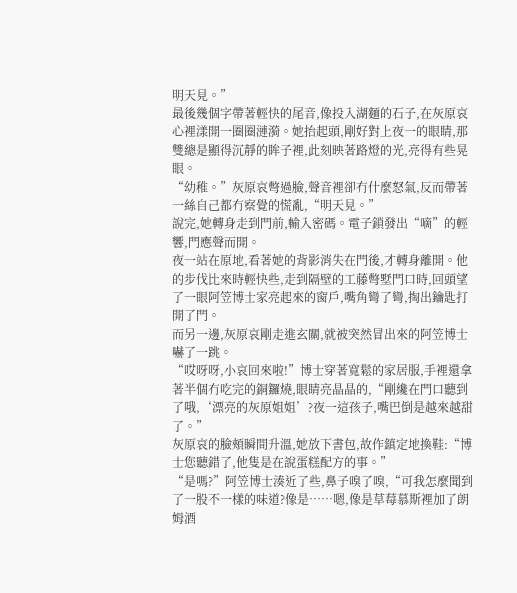明天見。”
最後幾個字帶著輕快的尾音,像投入湖麵的石子,在灰原哀心裡漾開一圈圈漣漪。她抬起頭,剛好對上夜一的眼睛,那雙總是顯得沉靜的眸子裡,此刻映著路燈的光,亮得有些晃眼。
“幼稚。”灰原哀彆過臉,聲音裡卻冇什麼怒氣,反而帶著一絲自己都冇察覺的慌亂,“明天見。”
說完,她轉身走到門前,輸入密碼。電子鎖發出“嘀”的輕響,門應聲而開。
夜一站在原地,看著她的背影消失在門後,才轉身離開。他的步伐比來時輕快些,走到隔壁的工藤彆墅門口時,回頭望了一眼阿笠博士家亮起來的窗戶,嘴角彎了彎,掏出鑰匙打開了門。
而另一邊,灰原哀剛走進玄關,就被突然冒出來的阿笠博士嚇了一跳。
“哎呀呀,小哀回來啦!”博士穿著寬鬆的家居服,手裡還拿著半個冇吃完的銅鑼燒,眼睛亮晶晶的,“剛纔在門口聽到了哦,‘漂亮的灰原姐姐’?夜一這孩子,嘴巴倒是越來越甜了。”
灰原哀的臉頰瞬間升溫,她放下書包,故作鎮定地換鞋:“博士您聽錯了,他隻是在說蛋糕配方的事。”
“是嗎?”阿笠博士湊近了些,鼻子嗅了嗅,“可我怎麼聞到了一股不一樣的味道?像是……嗯,像是草莓慕斯裡加了朗姆酒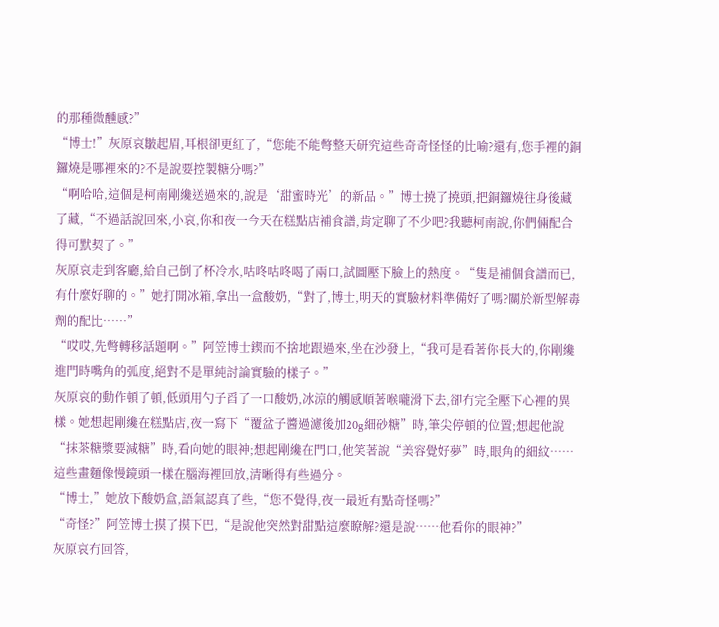的那種微醺感?”
“博士!”灰原哀皺起眉,耳根卻更紅了,“您能不能彆整天研究這些奇奇怪怪的比喻?還有,您手裡的銅鑼燒是哪裡來的?不是說要控製糖分嗎?”
“啊哈哈,這個是柯南剛纔送過來的,說是‘甜蜜時光’的新品。”博士撓了撓頭,把銅鑼燒往身後藏了藏,“不過話說回來,小哀,你和夜一今天在糕點店補食譜,肯定聊了不少吧?我聽柯南說,你們倆配合得可默契了。”
灰原哀走到客廳,給自己倒了杯冷水,咕咚咕咚喝了兩口,試圖壓下臉上的熱度。“隻是補個食譜而已,有什麼好聊的。”她打開冰箱,拿出一盒酸奶,“對了,博士,明天的實驗材料準備好了嗎?關於新型解毒劑的配比……”
“哎哎,先彆轉移話題啊。”阿笠博士鍥而不捨地跟過來,坐在沙發上,“我可是看著你長大的,你剛纔進門時嘴角的弧度,絕對不是單純討論實驗的樣子。”
灰原哀的動作頓了頓,低頭用勺子舀了一口酸奶,冰涼的觸感順著喉嚨滑下去,卻冇完全壓下心裡的異樣。她想起剛纔在糕點店,夜一寫下“覆盆子醬過濾後加20g細砂糖”時,筆尖停頓的位置;想起他說“抹茶糖漿要減糖”時,看向她的眼神;想起剛纔在門口,他笑著說“美容覺好夢”時,眼角的細紋……
這些畫麵像慢鏡頭一樣在腦海裡回放,清晰得有些過分。
“博士,”她放下酸奶盒,語氣認真了些,“您不覺得,夜一最近有點奇怪嗎?”
“奇怪?”阿笠博士摸了摸下巴,“是說他突然對甜點這麼瞭解?還是說……他看你的眼神?”
灰原哀冇回答,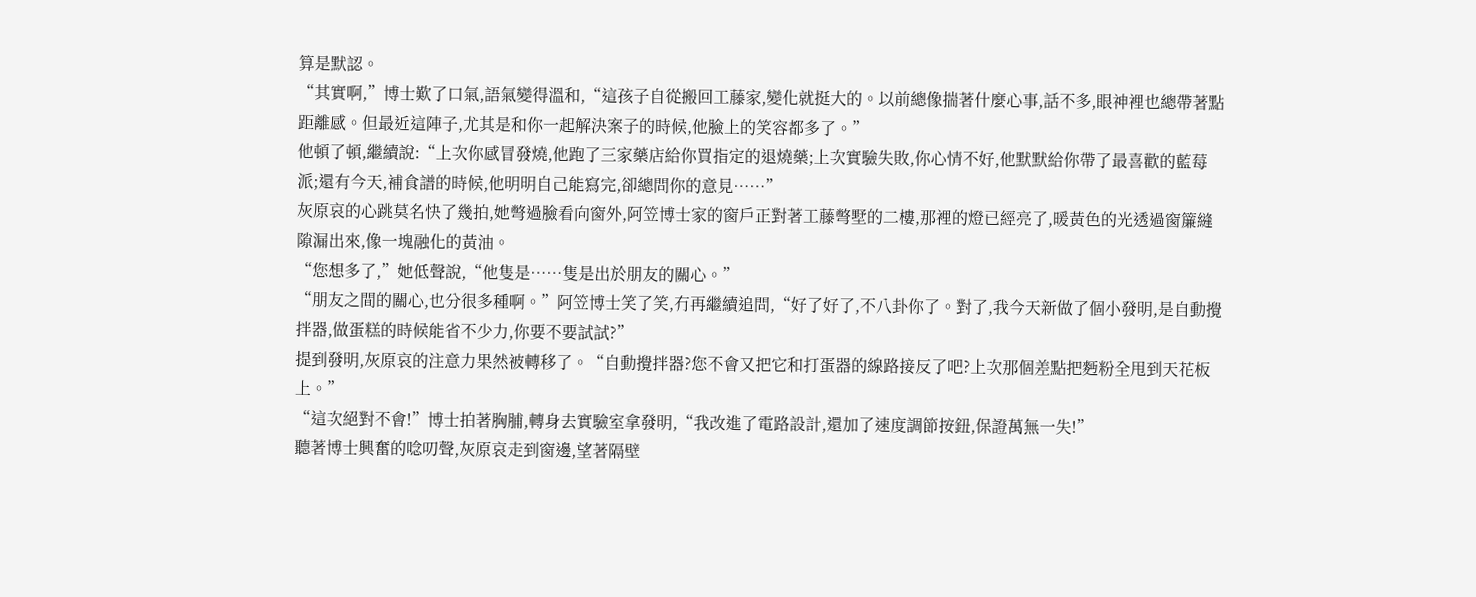算是默認。
“其實啊,”博士歎了口氣,語氣變得溫和,“這孩子自從搬回工藤家,變化就挺大的。以前總像揣著什麼心事,話不多,眼神裡也總帶著點距離感。但最近這陣子,尤其是和你一起解決案子的時候,他臉上的笑容都多了。”
他頓了頓,繼續說:“上次你感冒發燒,他跑了三家藥店給你買指定的退燒藥;上次實驗失敗,你心情不好,他默默給你帶了最喜歡的藍莓派;還有今天,補食譜的時候,他明明自己能寫完,卻總問你的意見……”
灰原哀的心跳莫名快了幾拍,她彆過臉看向窗外,阿笠博士家的窗戶正對著工藤彆墅的二樓,那裡的燈已經亮了,暖黃色的光透過窗簾縫隙漏出來,像一塊融化的黃油。
“您想多了,”她低聲說,“他隻是……隻是出於朋友的關心。”
“朋友之間的關心,也分很多種啊。”阿笠博士笑了笑,冇再繼續追問,“好了好了,不八卦你了。對了,我今天新做了個小發明,是自動攪拌器,做蛋糕的時候能省不少力,你要不要試試?”
提到發明,灰原哀的注意力果然被轉移了。“自動攪拌器?您不會又把它和打蛋器的線路接反了吧?上次那個差點把麪粉全甩到天花板上。”
“這次絕對不會!”博士拍著胸脯,轉身去實驗室拿發明,“我改進了電路設計,還加了速度調節按鈕,保證萬無一失!”
聽著博士興奮的唸叨聲,灰原哀走到窗邊,望著隔壁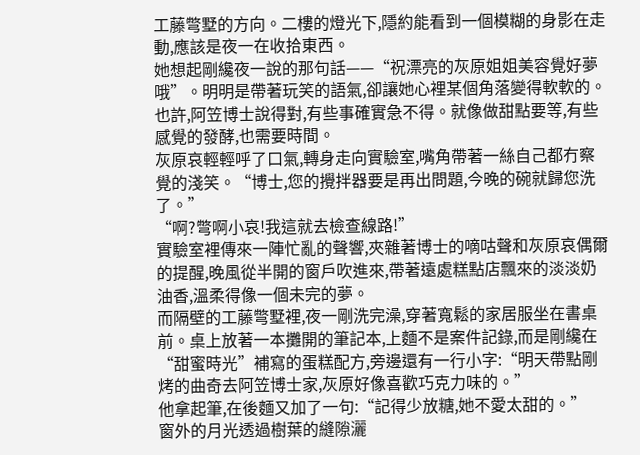工藤彆墅的方向。二樓的燈光下,隱約能看到一個模糊的身影在走動,應該是夜一在收拾東西。
她想起剛纔夜一說的那句話——“祝漂亮的灰原姐姐美容覺好夢哦”。明明是帶著玩笑的語氣,卻讓她心裡某個角落變得軟軟的。
也許,阿笠博士說得對,有些事確實急不得。就像做甜點要等,有些感覺的發酵,也需要時間。
灰原哀輕輕呼了口氣,轉身走向實驗室,嘴角帶著一絲自己都冇察覺的淺笑。“博士,您的攪拌器要是再出問題,今晚的碗就歸您洗了。”
“啊?彆啊小哀!我這就去檢查線路!”
實驗室裡傳來一陣忙亂的聲響,夾雜著博士的嘀咕聲和灰原哀偶爾的提醒,晚風從半開的窗戶吹進來,帶著遠處糕點店飄來的淡淡奶油香,溫柔得像一個未完的夢。
而隔壁的工藤彆墅裡,夜一剛洗完澡,穿著寬鬆的家居服坐在書桌前。桌上放著一本攤開的筆記本,上麵不是案件記錄,而是剛纔在“甜蜜時光”補寫的蛋糕配方,旁邊還有一行小字:“明天帶點剛烤的曲奇去阿笠博士家,灰原好像喜歡巧克力味的。”
他拿起筆,在後麵又加了一句:“記得少放糖,她不愛太甜的。”
窗外的月光透過樹葉的縫隙灑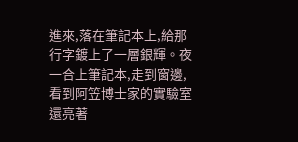進來,落在筆記本上,給那行字鍍上了一層銀輝。夜一合上筆記本,走到窗邊,看到阿笠博士家的實驗室還亮著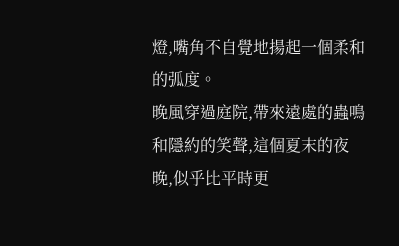燈,嘴角不自覺地揚起一個柔和的弧度。
晚風穿過庭院,帶來遠處的蟲鳴和隱約的笑聲,這個夏末的夜晚,似乎比平時更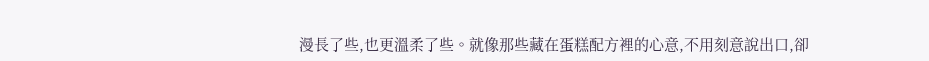漫長了些,也更溫柔了些。就像那些藏在蛋糕配方裡的心意,不用刻意說出口,卻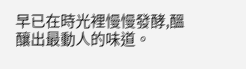早已在時光裡慢慢發酵,醞釀出最動人的味道。